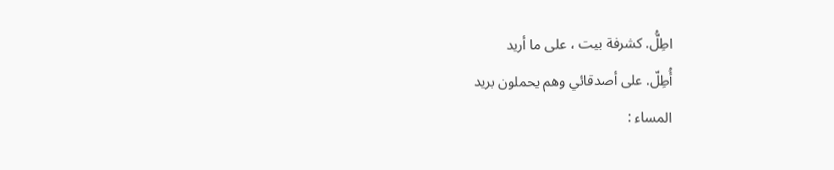اطِلُّ. كشرفة بيت ، على ما أريد
أُطِلّ. على أصدقائي وهم يحملون بريد
المساء :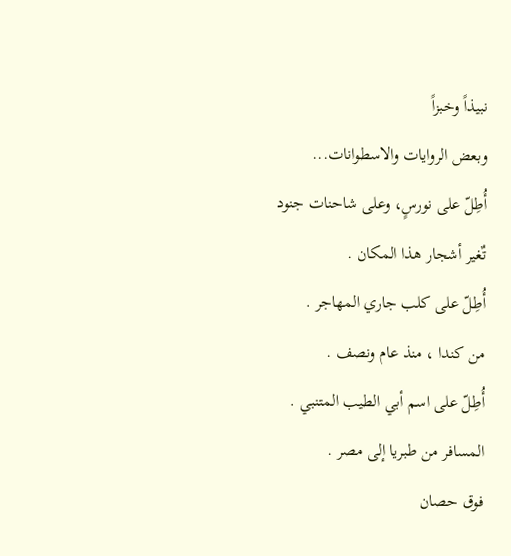نبيذاً وخبزاً
وبعض الروايات والاسطوانات...
أُطِلّ على نورسٍ، وعلى شاحنات جنود
تٌغير أشجار هذا المكان .
أُطِلّ على كلب جاري المهاجر .
من كندا ، منذ عام ونصف .
أُطِلّ على اسم أبي الطيب المتنبي .
المسافر من طبريا إلى مصر .
فوق حصان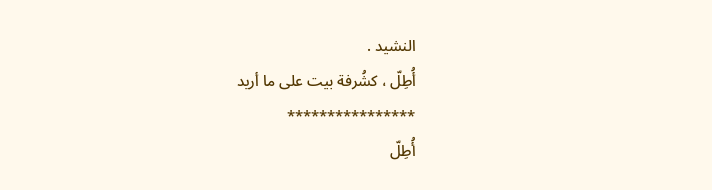النشيد .
أُطِلّ ، كشُرفة بيت على ما أريد
****************
أُطِلّ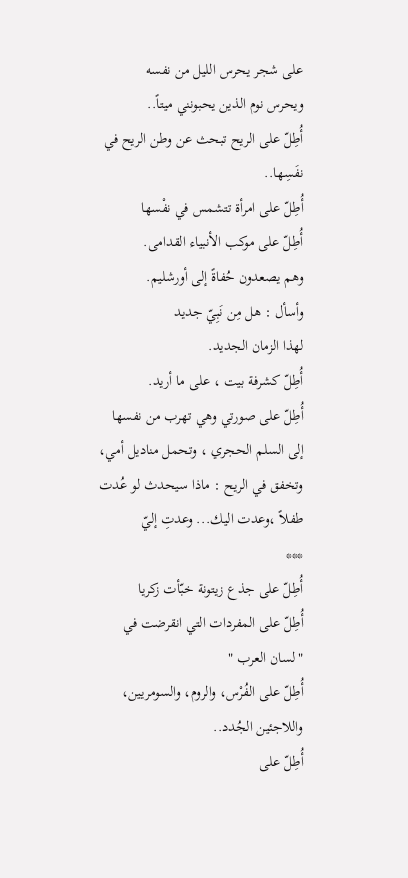على شجر يحرس الليل من نفسه
ويحرس نوم الذين يحبونني ميتاً..
أُطِلّ على الريح تبحث عن وطن الريح في
نفَسِها..
أُطِلّ على امرأة تتشمس في نفْسها
أُطِلّ على موكب الأنبياء القدامى.
وهم يصعدون حُفاةً إلى أورشليم.
وأسأل : هل مِن نَبِيّ جديد
لهذا الزمان الجديد.
أُطِلّ كشرفة بيت ، على ما أريد.
أُطِلّ على صورتي وهي تهرب من نفسها
إلى السلم الحجري ، وتحمل مناديل أمي،
وتخفق في الريح : ماذا سيحدث لو عُدت
طفلاً ،وعدت اليك... وعدتِ إليّ
***
أُطِلّ على جذع زيتونة خبّأت زكريا
أُطِلّ على المفردات التي انقرضت في
"لسان العرب "
أُطِلّ على الفُرْس، والروم، والسومريين،
واللاجئين الجُدد..
أُطِلّ على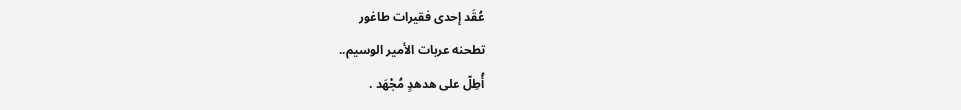عُقَد إحدى فقيرات طاغور
تطحنه عربات الأمير الوسيم..
أُطِلّ على هدهدٍ مُجْهَد .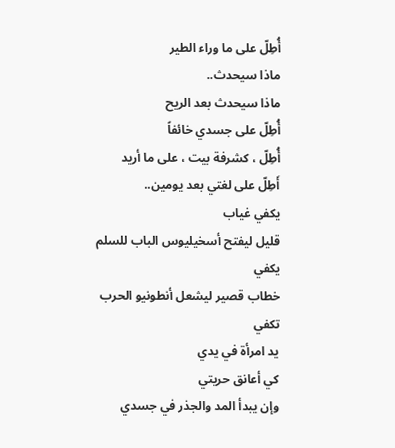أُطِلّ على ما وراء الطير
ماذا سيحدث..
ماذا سيحدث بعد الريح
أُطِلّ على جسدي خائفاً
أُطِلّ ، كشرفة بيت ، على ما أريد
أَطِلّ على لغتي بعد يومين..
يكفي غياب
قليل ليفتح أسخيليوس الباب للسلم
يكفي
خطاب قصير ليشعل أنطونيو الحرب
تكفي
يد امرأة في يدي
كي أعانق حريتي
وإن يبدأ المد والجذر في جسدي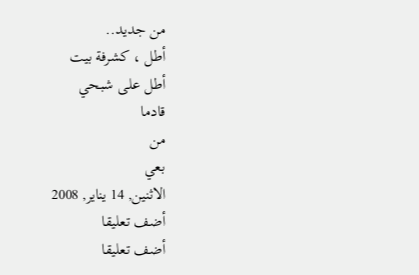من جديد..
أطل ، كشرفة بيت
أطل على شبحي
قادما
من
بعي
الاثنين, 14 يناير, 2008
أضف تعليقا
أضف تعليقا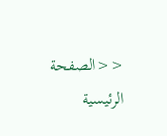<<الصفحة الرئيسية